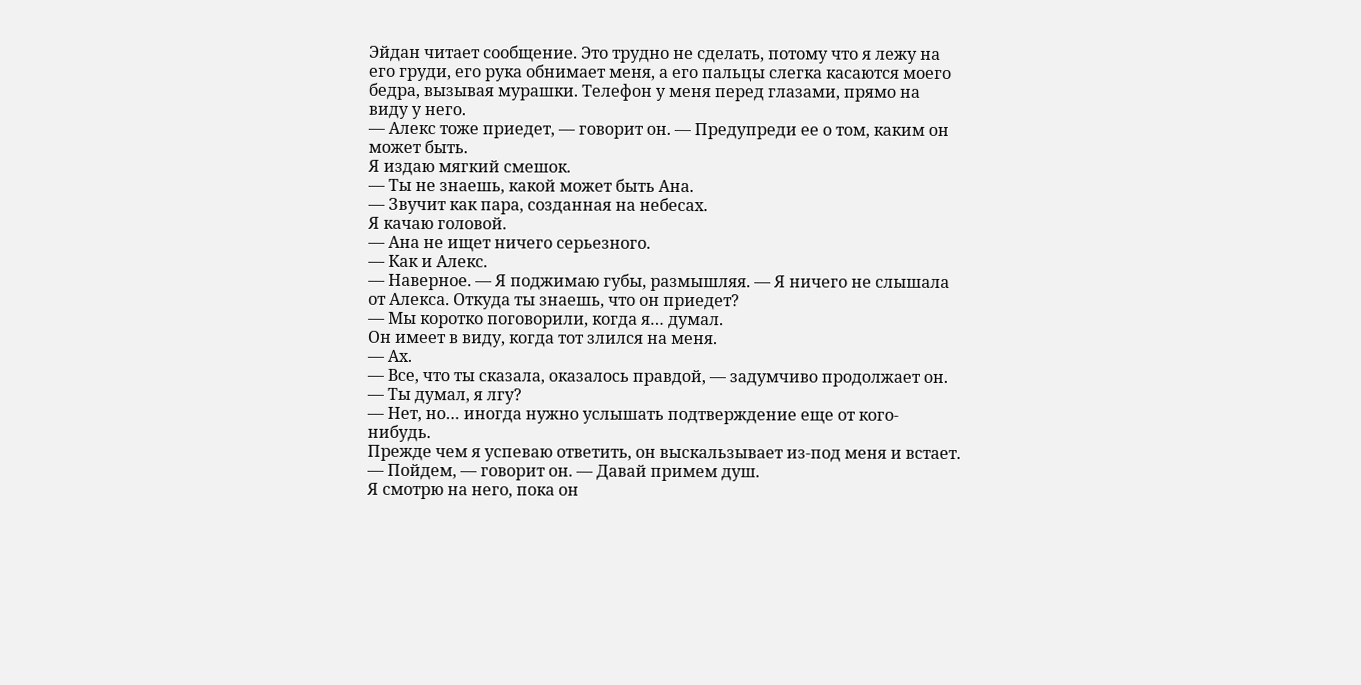Эйдан читает сообщение. Это трудно не сделать, потому что я лежу на его груди, его рука обнимает меня, а его пальцы слегка касаются моего бедра, вызывая мурашки. Телефон у меня перед глазами, прямо на виду у него.
— Алекс тоже приедет, — говорит он. — Предупреди ее о том, каким он может быть.
Я издаю мягкий смешок.
— Ты не знаешь, какой может быть Ана.
— Звучит как пара, созданная на небесах.
Я качаю головой.
— Ана не ищет ничего серьезного.
— Как и Алекс.
— Наверное. — Я поджимаю губы, размышляя. — Я ничего не слышала от Алекса. Откуда ты знаешь, что он приедет?
— Мы коротко поговорили, когда я… думал.
Он имеет в виду, когда тот злился на меня.
— Ах.
— Все, что ты сказала, оказалось правдой, — задумчиво продолжает он.
— Ты думал, я лгу?
— Нет, но… иногда нужно услышать подтверждение еще от кого-нибудь.
Прежде чем я успеваю ответить, он выскальзывает из-под меня и встает.
— Пойдем, — говорит он. — Давай примем душ.
Я смотрю на него, пока он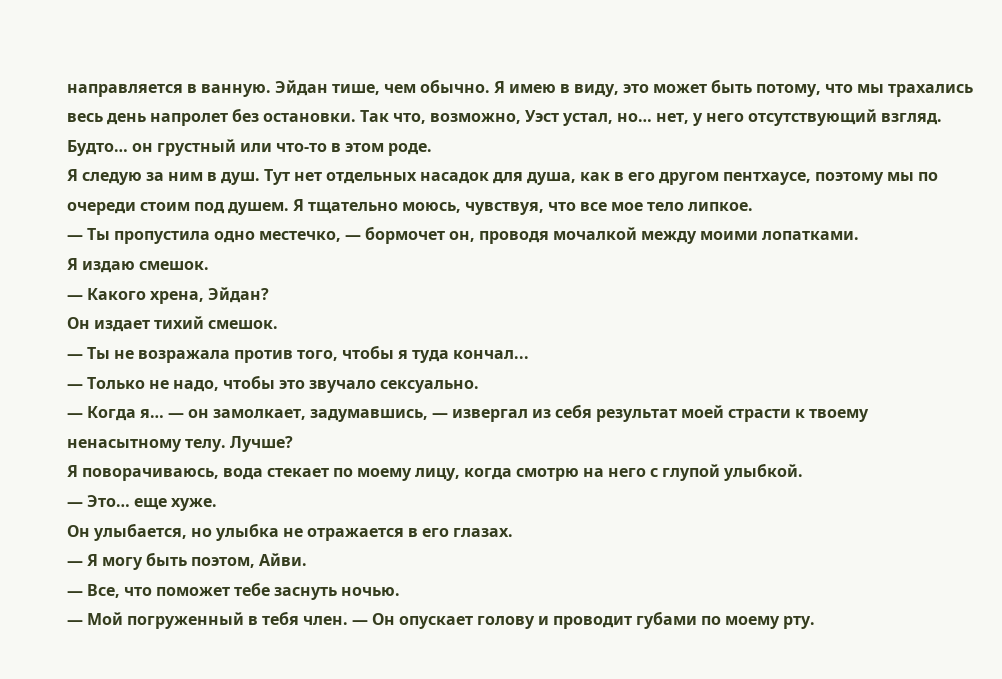направляется в ванную. Эйдан тише, чем обычно. Я имею в виду, это может быть потому, что мы трахались весь день напролет без остановки. Так что, возможно, Уэст устал, но… нет, у него отсутствующий взгляд. Будто… он грустный или что-то в этом роде.
Я следую за ним в душ. Тут нет отдельных насадок для душа, как в его другом пентхаусе, поэтому мы по очереди стоим под душем. Я тщательно моюсь, чувствуя, что все мое тело липкое.
— Ты пропустила одно местечко, — бормочет он, проводя мочалкой между моими лопатками.
Я издаю смешок.
— Какого хрена, Эйдан?
Он издает тихий смешок.
— Ты не возражала против того, чтобы я туда кончал...
— Только не надо, чтобы это звучало сексуально.
— Когда я… — он замолкает, задумавшись, — извергал из себя результат моей страсти к твоему ненасытному телу. Лучше?
Я поворачиваюсь, вода стекает по моему лицу, когда смотрю на него с глупой улыбкой.
— Это… еще хуже.
Он улыбается, но улыбка не отражается в его глазах.
— Я могу быть поэтом, Айви.
— Все, что поможет тебе заснуть ночью.
— Мой погруженный в тебя член. — Он опускает голову и проводит губами по моему рту.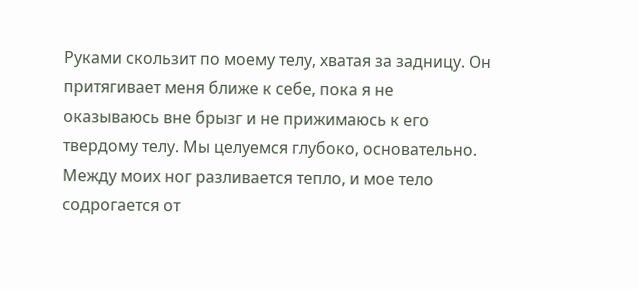Руками скользит по моему телу, хватая за задницу. Он притягивает меня ближе к себе, пока я не оказываюсь вне брызг и не прижимаюсь к его твердому телу. Мы целуемся глубоко, основательно. Между моих ног разливается тепло, и мое тело содрогается от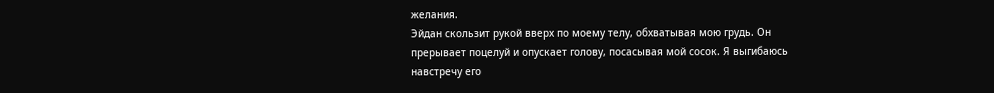желания.
Эйдан скользит рукой вверх по моему телу, обхватывая мою грудь. Он прерывает поцелуй и опускает голову, посасывая мой сосок. Я выгибаюсь навстречу его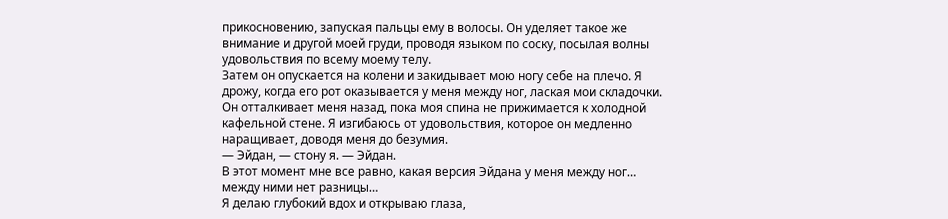прикосновению, запуская пальцы ему в волосы. Он уделяет такое же внимание и другой моей груди, проводя языком по соску, посылая волны удовольствия по всему моему телу.
Затем он опускается на колени и закидывает мою ногу себе на плечо. Я дрожу, когда его рот оказывается у меня между ног, лаская мои складочки. Он отталкивает меня назад, пока моя спина не прижимается к холодной кафельной стене. Я изгибаюсь от удовольствия, которое он медленно наращивает, доводя меня до безумия.
— Эйдан, — стону я. — Эйдан.
В этот момент мне все равно, какая версия Эйдана у меня между ног… между ними нет разницы…
Я делаю глубокий вдох и открываю глаза,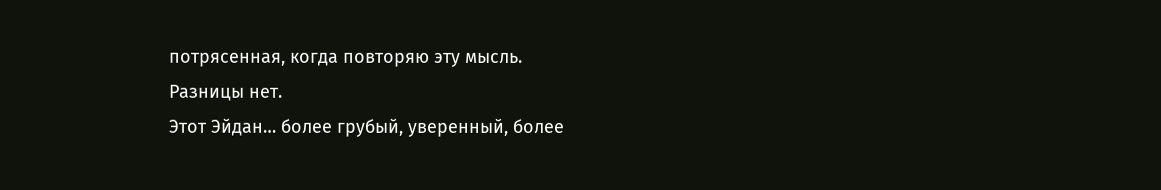потрясенная, когда повторяю эту мысль.
Разницы нет.
Этот Эйдан… более грубый, уверенный, более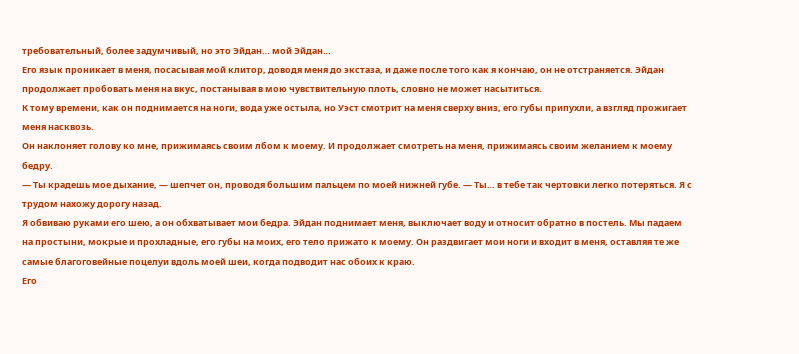требовательный, более задумчивый, но это Эйдан… мой Эйдан…
Его язык проникает в меня, посасывая мой клитор, доводя меня до экстаза, и даже после того как я кончаю, он не отстраняется. Эйдан продолжает пробовать меня на вкус, постанывая в мою чувствительную плоть, словно не может насытиться.
К тому времени, как он поднимается на ноги, вода уже остыла, но Уэст смотрит на меня сверху вниз, его губы припухли, а взгляд прожигает меня насквозь.
Он наклоняет голову ко мне, прижимаясь своим лбом к моему. И продолжает смотреть на меня, прижимаясь своим желанием к моему бедру.
— Ты крадешь мое дыхание, — шепчет он, проводя большим пальцем по моей нижней губе. — Ты… в тебе так чертовки легко потеряться. Я с трудом нахожу дорогу назад.
Я обвиваю руками его шею, а он обхватывает мои бедра. Эйдан поднимает меня, выключает воду и относит обратно в постель. Мы падаем на простыни, мокрые и прохладные, его губы на моих, его тело прижато к моему. Он раздвигает мои ноги и входит в меня, оставляя те же самые благоговейные поцелуи вдоль моей шеи, когда подводит нас обоих к краю.
Его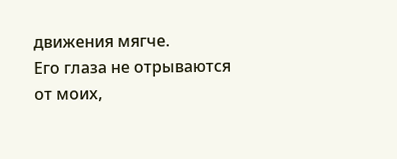движения мягче.
Его глаза не отрываются от моих,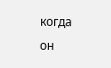когда он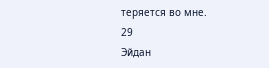теряется во мне.
29
Эйдан